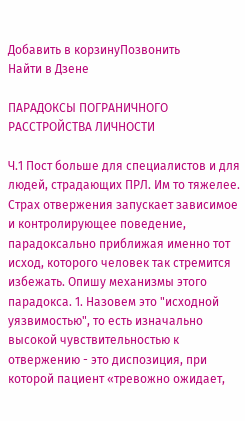Добавить в корзинуПозвонить
Найти в Дзене

ПАРАДОКСЫ ПОГРАНИЧНОГО РАССТРОЙСТВА ЛИЧНОСТИ

Ч.1 Пост больше для специалистов и для людей, страдающих ПРЛ. Им то тяжелее. Страх отвержения запускает зависимое и контролирующее поведение, парадоксально приближая именно тот исход, которого человек так стремится избежать. Опишу механизмы этого парадокса. 1. Назовем это "исходной уязвимостью", то есть изначально высокой чувствительностью к отвержению - это диспозиция, при которой пациент «тревожно ожидает,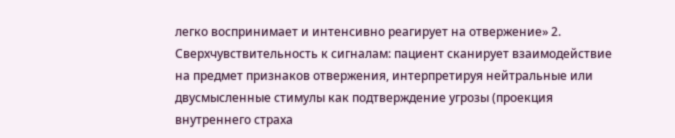легко воспринимает и интенсивно реагирует на отвержение» 2. Сверхчувствительность к сигналам: пациент сканирует взаимодействие на предмет признаков отвержения, интерпретируя нейтральные или двусмысленные стимулы как подтверждение угрозы (проекция внутреннего страха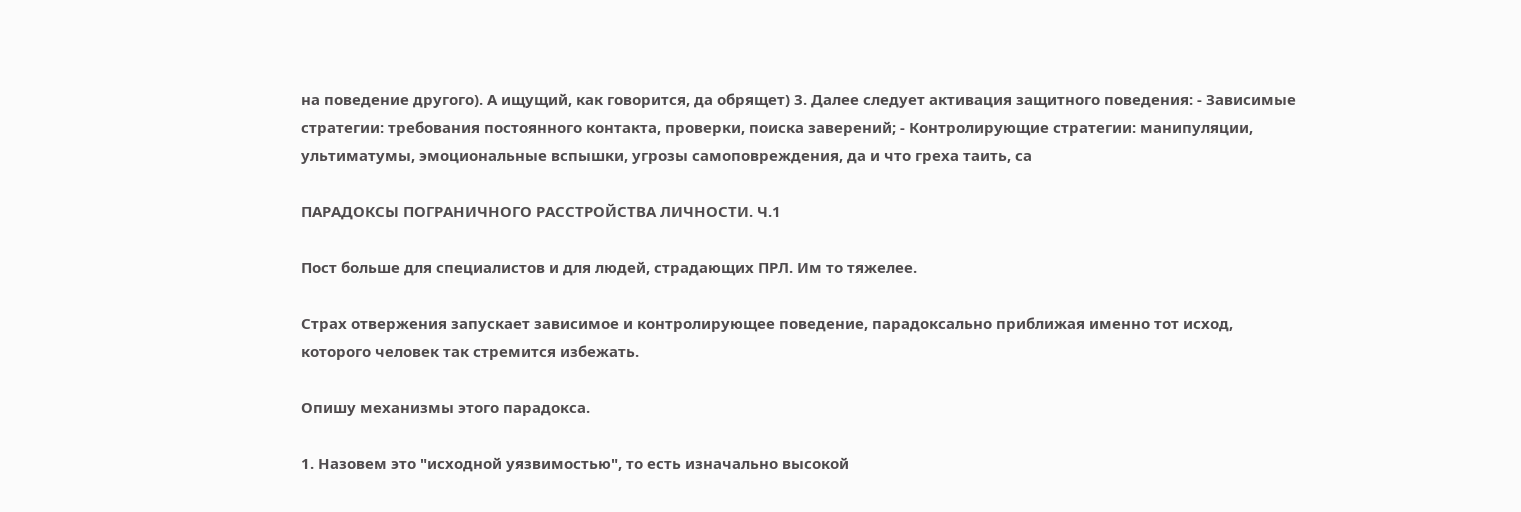на поведение другого). А ищущий, как говорится, да обрящет) 3. Далее следует активация защитного поведения: - Зависимые стратегии: требования постоянного контакта, проверки, поиска заверений; - Контролирующие стратегии: манипуляции, ультиматумы, эмоциональные вспышки, угрозы самоповреждения, да и что греха таить, са

ПАРАДОКСЫ ПОГРАНИЧНОГО РАССТРОЙСТВА ЛИЧНОСТИ. Ч.1

Пост больше для специалистов и для людей, страдающих ПРЛ. Им то тяжелее.

Страх отвержения запускает зависимое и контролирующее поведение, парадоксально приближая именно тот исход, которого человек так стремится избежать.

Опишу механизмы этого парадокса.

1. Назовем это "исходной уязвимостью", то есть изначально высокой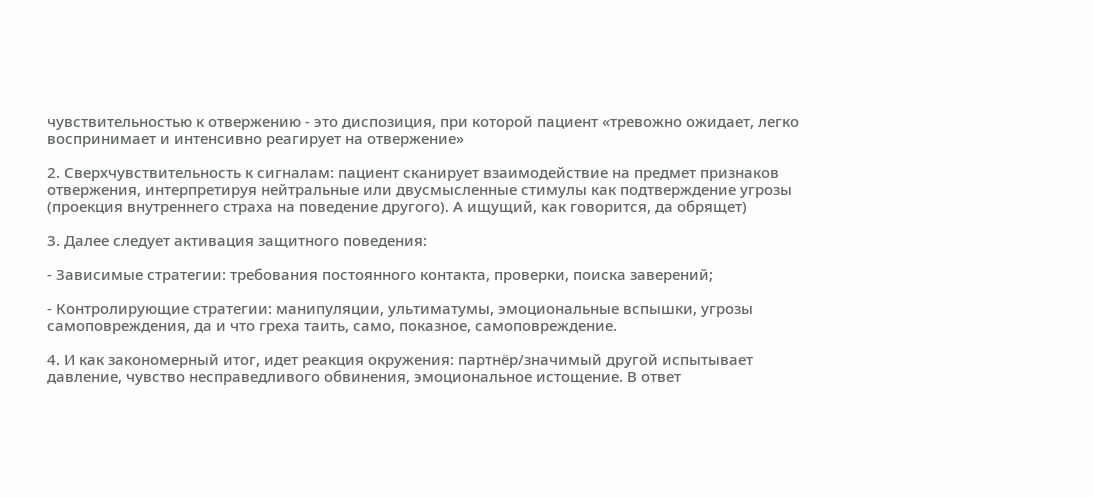чувствительностью к отвержению - это диспозиция, при которой пациент «тревожно ожидает, легко воспринимает и интенсивно реагирует на отвержение»

2. Сверхчувствительность к сигналам: пациент сканирует взаимодействие на предмет признаков отвержения, интерпретируя нейтральные или двусмысленные стимулы как подтверждение угрозы (проекция внутреннего страха на поведение другого). А ищущий, как говорится, да обрящет)

3. Далее следует активация защитного поведения:

- Зависимые стратегии: требования постоянного контакта, проверки, поиска заверений;

- Контролирующие стратегии: манипуляции, ультиматумы, эмоциональные вспышки, угрозы самоповреждения, да и что греха таить, само, показное, самоповреждение.

4. И как закономерный итог, идет реакция окружения: партнёр/значимый другой испытывает давление, чувство несправедливого обвинения, эмоциональное истощение. В ответ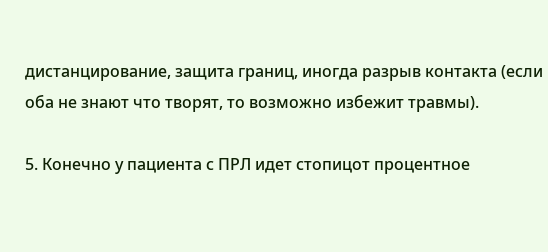дистанцирование, защита границ, иногда разрыв контакта (если оба не знают что творят, то возможно избежит травмы).

5. Конечно у пациента с ПРЛ идет стопицот процентное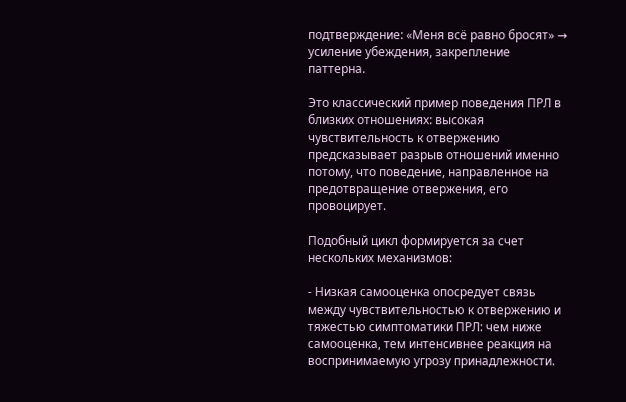подтверждение: «Меня всё равно бросят» → усиление убеждения, закрепление паттерна.

Это классический пример поведения ПРЛ в близких отношениях: высокая чувствительность к отвержению предсказывает разрыв отношений именно потому, что поведение, направленное на предотвращение отвержения, его провоцирует.

Подобный цикл формируется за счет нескольких механизмов:

- Низкая самооценка опосредует связь между чувствительностью к отвержению и тяжестью симптоматики ПРЛ: чем ниже самооценка, тем интенсивнее реакция на воспринимаемую угрозу принадлежности.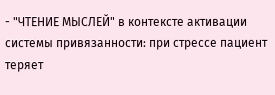- "ЧТЕНИЕ МЫСЛЕЙ" в контексте активации системы привязанности: при стрессе пациент теряет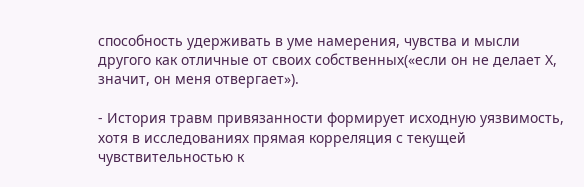способность удерживать в уме намерения, чувства и мысли другого как отличные от своих собственных(«если он не делает Х, значит, он меня отвергает»).

- История травм привязанности формирует исходную уязвимость, хотя в исследованиях прямая корреляция с текущей чувствительностью к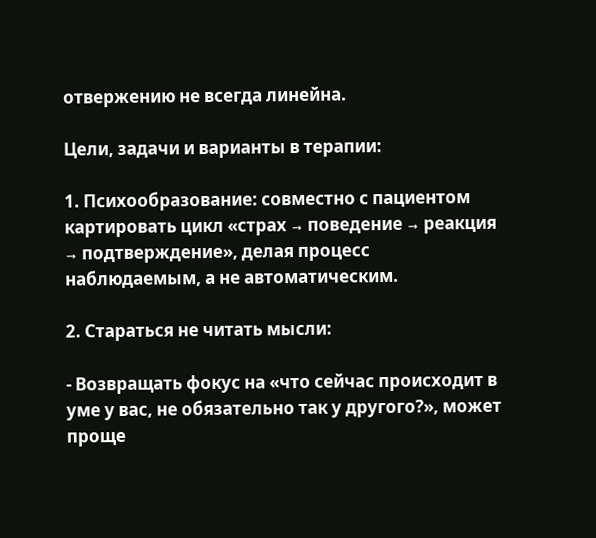отвержению не всегда линейна.

Цели, задачи и варианты в терапии:

1. Психообразование: совместно с пациентом картировать цикл «страх → поведение → реакция → подтверждение», делая процесс наблюдаемым, а не автоматическим.

2. Стараться не читать мысли:

- Возвращать фокус на «что сейчас происходит в уме у вас, не обязательно так у другого?», может проще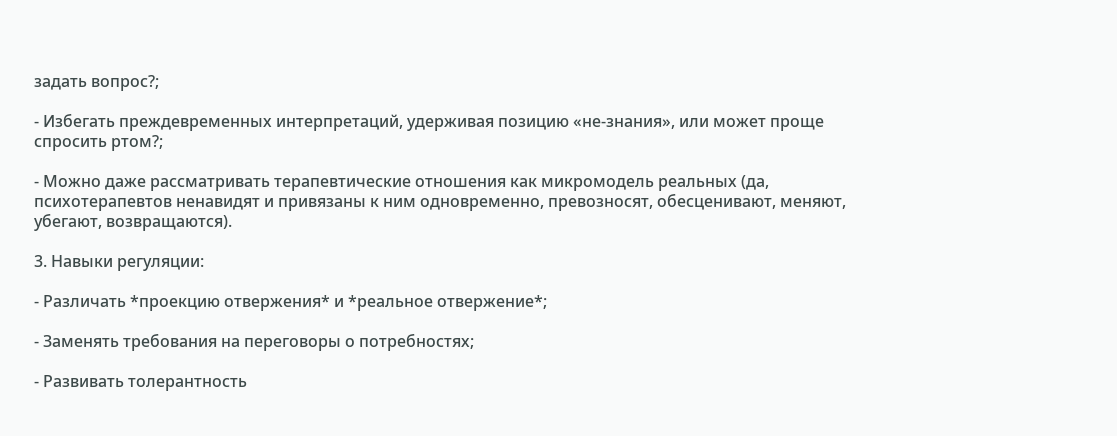задать вопрос?;

- Избегать преждевременных интерпретаций, удерживая позицию «не-знания», или может проще спросить ртом?;

- Можно даже рассматривать терапевтические отношения как микромодель реальных (да, психотерапевтов ненавидят и привязаны к ним одновременно, превозносят, обесценивают, меняют, убегают, возвращаются).

3. Навыки регуляции:

- Различать *проекцию отвержения* и *реальное отвержение*;

- Заменять требования на переговоры о потребностях;

- Развивать толерантность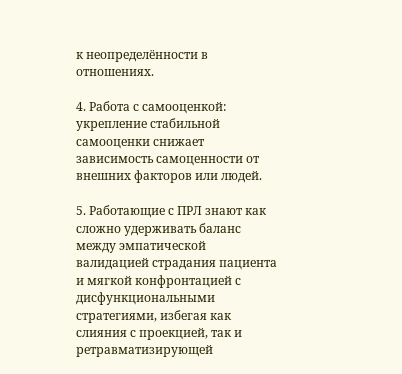к неопределённости в отношениях.

4. Работа с самооценкой: укрепление стабильной самооценки снижает зависимость самоценности от внешних факторов или людей.

5. Работающие с ПРЛ знают как сложно удерживать баланс между эмпатической валидацией страдания пациента и мягкой конфронтацией с дисфункциональными стратегиями, избегая как слияния с проекцией, так и ретравматизирующей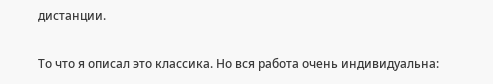дистанции.

То что я описал это классика. Но вся работа очень индивидуальна: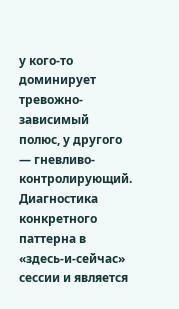у кого-то доминирует тревожно-зависимый полюс, у другого — гневливо-контролирующий. Диагностика конкретного паттерна в «здесь-и-сейчас» сессии и является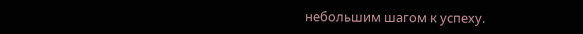небольшим шагом к успеху.